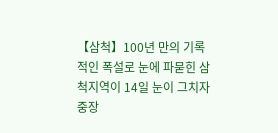【삼척】100년 만의 기록적인 폭설로 눈에 파묻힌 삼척지역이 14일 눈이 그치자 중장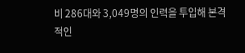비 286대와 3,049명의 인력을 투입해 본격적인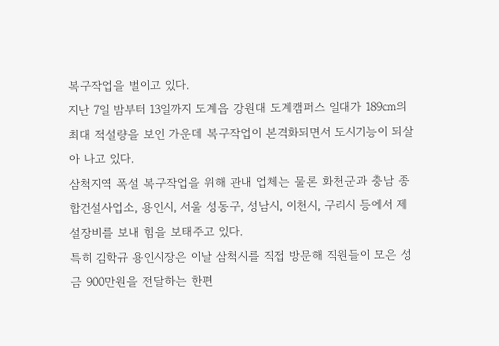복구작업을 벌이고 있다.
지난 7일 밤부터 13일까지 도계읍 강원대 도계캠퍼스 일대가 189㎝의 최대 적설량을 보인 가운데 복구작업이 본격화되면서 도시기능이 되살아 나고 있다.
삼척지역 폭설 복구작업을 위해 관내 업체는 물론 화천군과 충남 종합건설사업소, 용인시, 서울 성동구, 성남시, 이천시, 구리시 등에서 제설장비를 보내 힘을 보태주고 있다.
특히 김학규 용인시장은 이날 삼척시를 직접 방문해 직원들이 모은 성금 900만원을 전달하는 한편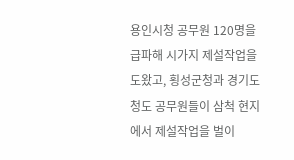용인시청 공무원 120명을 급파해 시가지 제설작업을 도왔고, 횡성군청과 경기도청도 공무원들이 삼척 현지에서 제설작업을 벌이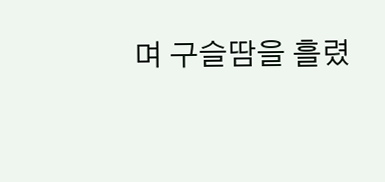며 구슬땀을 흘렸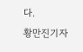다.
황만진기자